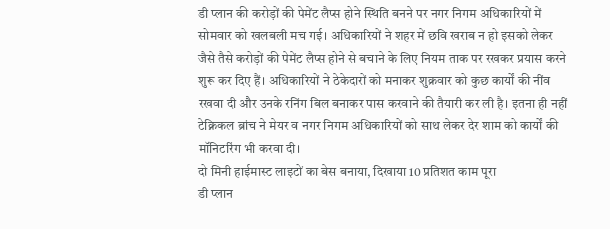डी प्लान की करोड़ों की पेमेंट लैप्स होने स्थिति बनने पर नगर निगम अधिकारियों में सोमवार को खलबली मच गई। अधिकारियों ने शहर में छवि खराब न हो इसको लेकर जैसे तैसे करोड़ों की पेमेंट लैप्स होने से बचाने के लिए नियम ताक पर रखकर प्रयास करने शुरू कर दिए हैं। अधिकारियों ने ठेकेदारों को मनाकर शुक्रवार को कुछ कार्यों की नींव रखवा दी और उनके रनिंग बिल बनाकर पास करवाने की तैयारी कर ली है। इतना ही नहीं टेक्निकल ब्रांच ने मेयर व नगर निगम अधिकारियों को साथ लेकर देर शाम को कार्यों की मॉनिटरिंग भी करवा दी।
दो मिनी हाईमास्ट लाइटों का बेस बनाया, दिखाया 10 प्रतिशत काम पूरा
डी प्लान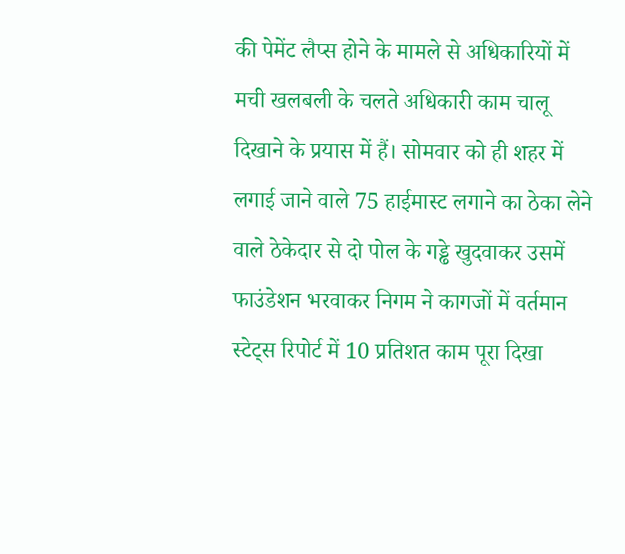की पेमेंट लैप्स होने के मामले से अधिकारियों में मची खलबली के चलते अधिकारी काम चालू दिखाने के प्रयास में हैं। सोमवार को ही शहर में लगाई जाने वाले 75 हाईमास्ट लगाने का ठेका लेने वाले ठेकेदार से दो पोल के गड्ढे खुदवाकर उसमें फाउंडेशन भरवाकर निगम ने कागजों में वर्तमान स्टेट्स रिपोर्ट में 10 प्रतिशत काम पूरा दिखा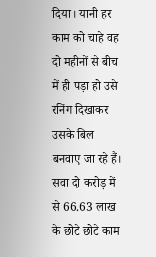दिया। यानी हर काम को चाहे वह दो महीनों से बीच में ही पड़ा हो उसे रनिंग दिखाकर उसके बिल बनवाए जा रहे हैं।
सवा दो करोड़ में से 66.63 लाख के छोटे छोटे काम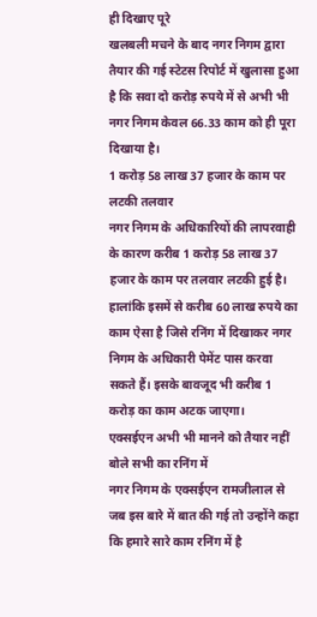ही दिखाए पूरे
खलबली मचने के बाद नगर निगम द्वारा तैयार की गई स्टेटस रिपोर्ट में खुलासा हुआ है कि सवा दो करोड़ रुपये में से अभी भी नगर निगम केवल 66.33 काम को ही पूरा दिखाया है।
1 करोड़ 58 लाख 37 हजार के काम पर लटकी तलवार
नगर निगम के अधिकारियों की लापरवाही के कारण करीब 1 करोड़ 58 लाख 37 हजार के काम पर तलवार लटकी हुई है। हालांकि इसमें से करीब 60 लाख रुपये का काम ऐसा है जिसे रनिंग में दिखाकर नगर निगम के अधिकारी पेमेंट पास करवा सकते हैं। इसके बावजूद भी करीब 1 करोड़ का काम अटक जाएगा।
एक्सईएन अभी भी मानने को तैयार नहीं बोले सभी का रनिंग में
नगर निगम के एक्सईएन रामजीलाल से जब इस बारे में बात की गई तो उन्होंने कहा कि हमारे सारे काम रनिंग में है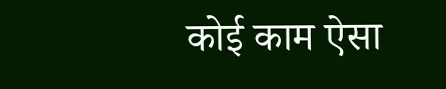कोई काम ऐसा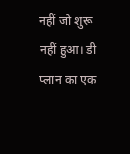नहीं जो शुरू नहीं हुआ। डी प्लान का एक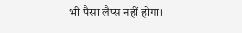भी पैसा लैप्स नहीं होगा।